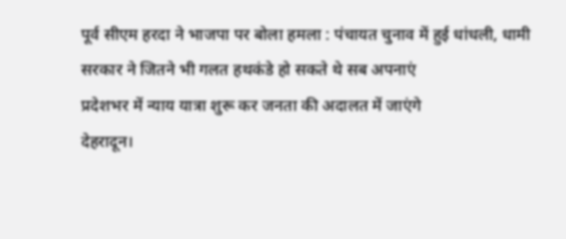पूर्व सीएम हरदा ने भाजपा पर बोला हमला : पंचायत चुनाव में हुई धांधली, धामी सरकार ने जितने भी गलत हथकंडे हो सकते थे सब अपनाएं
प्रदेशभर में न्याय यात्रा शुरू कर जनता की अदालत में जाएंगे
देहरादून।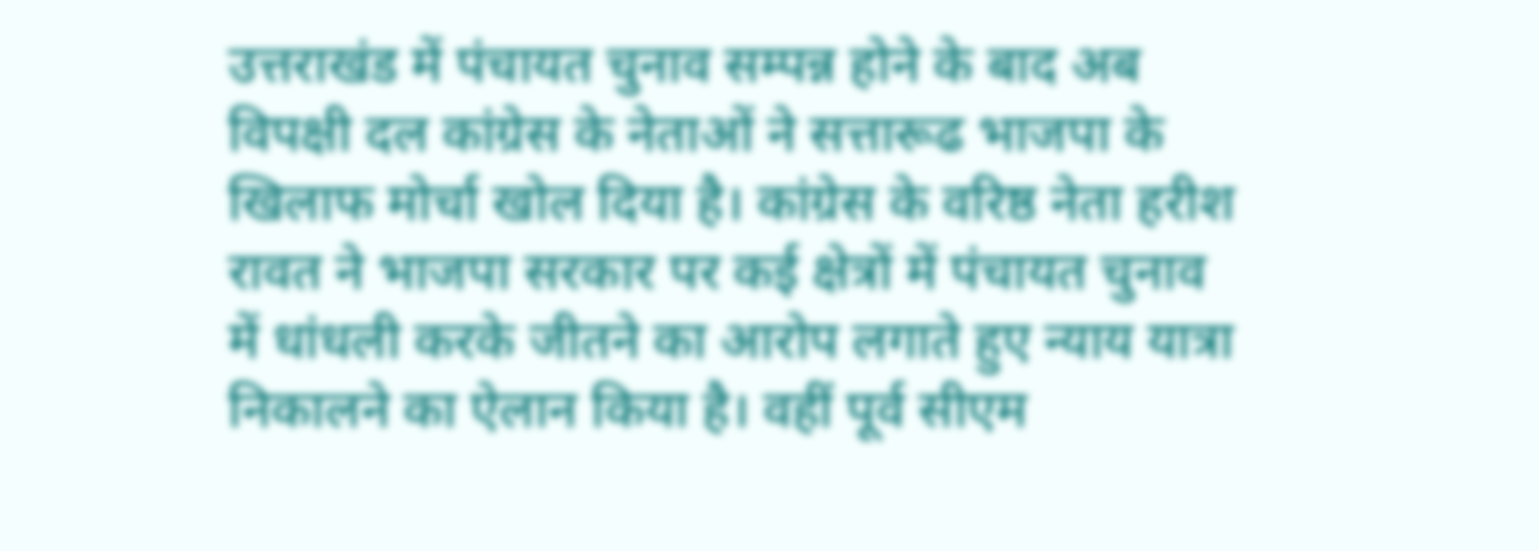उत्तराखंड में पंचायत चुनाव सम्पन्न होने के बाद अब विपक्षी दल कांग्रेस के नेताओं ने सत्तारूढ भाजपा के खिलाफ मोर्चा खोल दिया है। कांग्रेस के वरिष्ठ नेता हरीश रावत ने भाजपा सरकार पर कई क्षेत्रों में पंचायत चुनाव में धांधली करके जीतने का आरोप लगाते हुए न्याय यात्रा निकालने का ऐलान किया है। वहीं पूर्व सीएम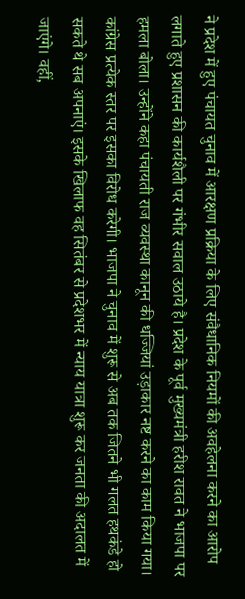ने प्रदेश में हुए पंचायत चुनाव में आरक्षण प्रक्रिया के लिए संवैधानिक नियमों की अवहेलना करने का आरोप लगाते हुए प्रशासन की कार्यशैली पर गंभीर सवाल उठाये है। प्रदेश के पूर्व मुख्यमंत्री हरीश रावत ने भाजपा पर हमला बोला। उन्होंने कहा पंचायती राज व्यवस्था कानून की धज्जियां उड़ाकार नष्ट करने का काम किया गया। कांग्रेस प्रत्येक स्तर पर इसका विरोध करेगी। भाजपा ने चुनाव में शुरू से अब तक जितने भी गलत हथकंडे हो सकते थे सब अपनाएं। इसके खिलाफ वह सितंबर से प्रदेशभर में न्याय यात्रा शुरू कर जनता की अदालत में जाएंगे। वहीं,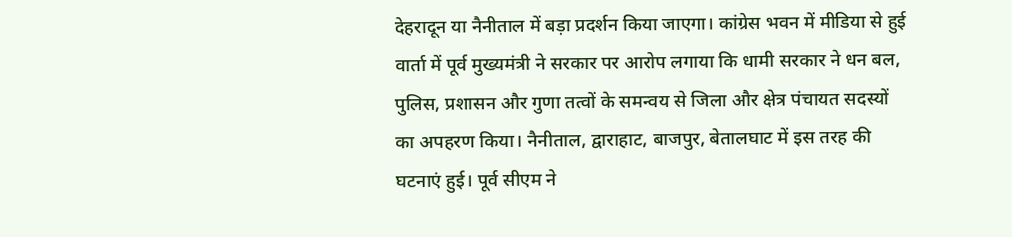देहरादून या नैनीताल में बड़ा प्रदर्शन किया जाएगा। कांग्रेस भवन में मीडिया से हुई वार्ता में पूर्व मुख्यमंत्री ने सरकार पर आरोप लगाया कि धामी सरकार ने धन बल, पुलिस, प्रशासन और गुणा तत्वों के समन्वय से जिला और क्षेत्र पंचायत सदस्यों का अपहरण किया। नैनीताल, द्वाराहाट, बाजपुर, बेतालघाट में इस तरह की घटनाएं हुई। पूर्व सीएम ने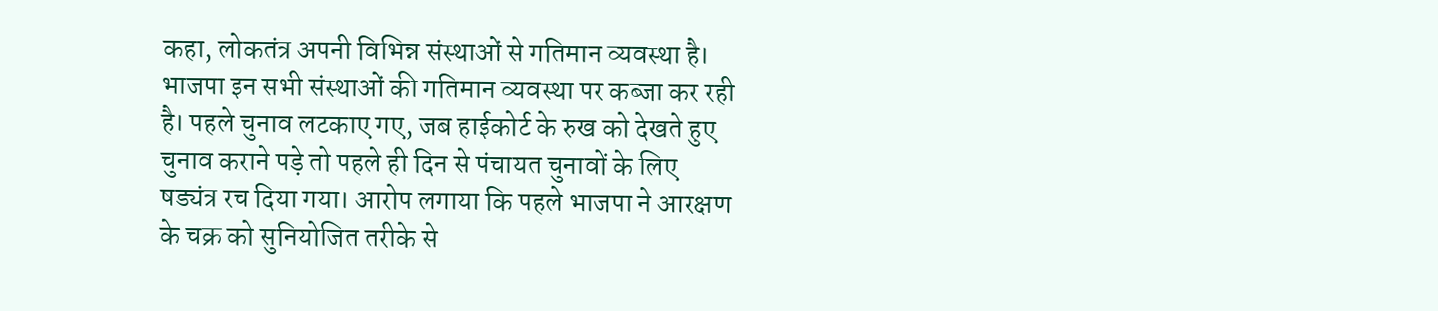कहा, लोकतंत्र अपनी विभिन्न संस्थाओं से गतिमान व्यवस्था है। भाजपा इन सभी संस्थाओं की गतिमान व्यवस्था पर कब्जा कर रही है। पहले चुनाव लटकाए गए, जब हाईकोर्ट के रुख को देखते हुए चुनाव कराने पड़े तो पहले ही दिन से पंचायत चुनावों के लिए षड्यंत्र रच दिया गया। आरोप लगाया कि पहले भाजपा ने आरक्षण के चक्र को सुनियोजित तरीके से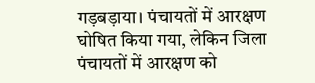गड़बड़ाया। पंचायतों में आरक्षण घोषित किया गया, लेकिन जिला पंचायतों में आरक्षण को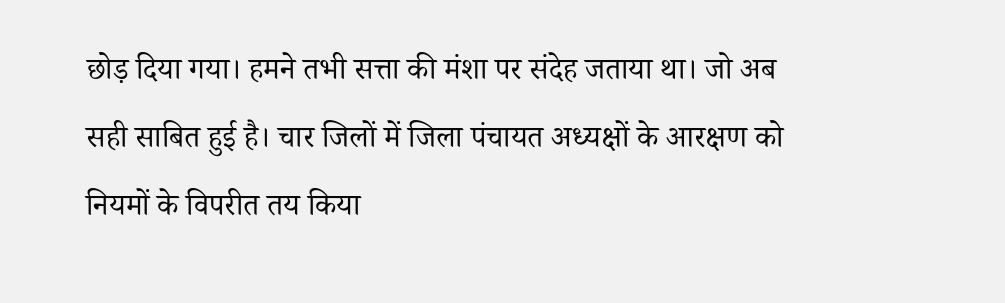छोड़ दिया गया। हमने तभी सत्ता की मंशा पर संदेह जताया था। जो अब सही साबित हुई है। चार जिलों में जिला पंचायत अध्यक्षों के आरक्षण को नियमों के विपरीत तय किया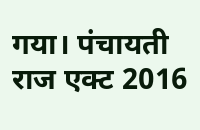गया। पंचायती राज एक्ट 2016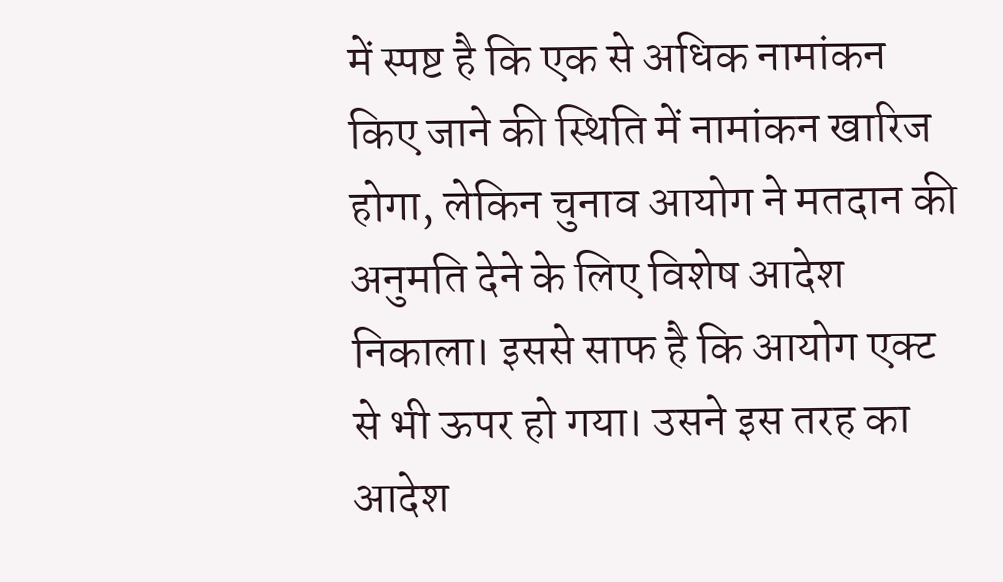में स्पष्ट है कि एक से अधिक नामांकन किए जाने की स्थिति में नामांकन खारिज होगा, लेकिन चुनाव आयोग ने मतदान की अनुमति देने के लिए विशेष आदेश निकाला। इससे साफ है कि आयोग एक्ट से भी ऊपर हो गया। उसने इस तरह का आदेश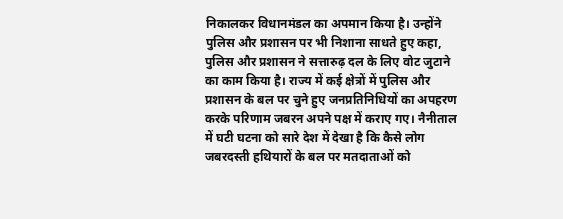निकालकर विधानमंडल का अपमान किया है। उन्होंने पुलिस और प्रशासन पर भी निशाना साधते हुए कहा, पुलिस और प्रशासन ने सत्तारुढ़ दल के लिए वोट जुटाने का काम किया है। राज्य में कई क्षेत्रों में पुलिस और प्रशासन के बल पर चुने हुए जनप्रतिनिधियों का अपहरण करके परिणाम जबरन अपने पक्ष में कराए गए। नैनीताल में घटी घटना को सारे देश में देखा है कि कैसे लोग जबरदस्ती हथियारों के बल पर मतदाताओं को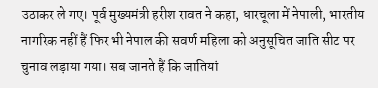उठाकर ले गए। पूर्व मुख्यमंत्री हरीश रावत ने कहा, धारचूला में नेपाली, भारतीय नागरिक नहीं हैं फिर भी नेपाल की सवर्ण महिला को अनुसूचित जाति सीट पर चुनाव लड़ाया गया। सब जानते हैं कि जातियां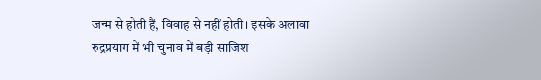जन्म से होती हैं, विवाह से नहीं होती। इसके अलावा रुद्रप्रयाग में भी चुनाव में बड़ी साजिश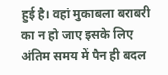हुई है। वहां मुकाबला बराबरी का न हो जाए इसके लिए अंतिम समय में पैन ही बदल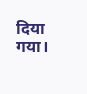दिया गया।